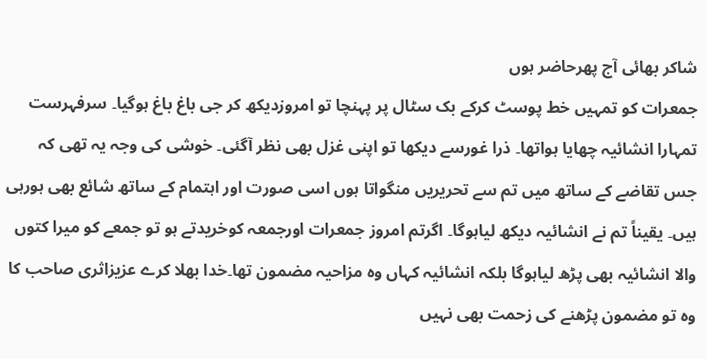شاکر بھائی آج پھرحاضر ہوں
جمعرات کو تمہیں خط پوسٹ کرکے بک سٹال پر پہنچا تو امروزدیکھ کر جی باغ باغ ہوگیا۔ سرفہرست تمہارا انشائیہ چھایا ہواتھا۔ ذرا غورسے دیکھا تو اپنی غزل بھی نظر آگئی۔ خوشی کی وجہ یہ تھی کہ جس تقاضے کے ساتھ میں تم سے تحریریں منگواتا ہوں اسی صورت اور اہتمام کے ساتھ شائع بھی ہورہی ہیں۔ یقیناً تم نے انشائیہ دیکھ لیاہوگا۔ اگرتم امروز جمعرات اورجمعہ کوخریدتے ہو تو جمعے کو میرا کتوں والا انشائیہ بھی پڑھ لیاہوگا بلکہ انشائیہ کہاں وہ مزاحیہ مضمون تھا۔خدا بھلا کرے عزیزاثری صاحب کا وہ تو مضمون پڑھنے کی زحمت بھی نہیں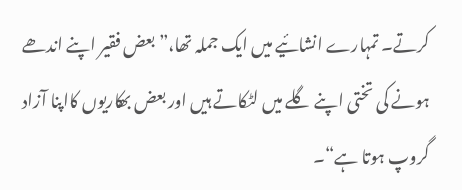کرتے۔ تمہارے انشائیے میں ایک جملہ تھا،”بعض فقیر اپنے اندھے ہونے کی تختی اپنے گلے میں لٹکاتے ہیں اور بعض بھکاریوں کااپنا آزاد گروپ ہوتا ہے“۔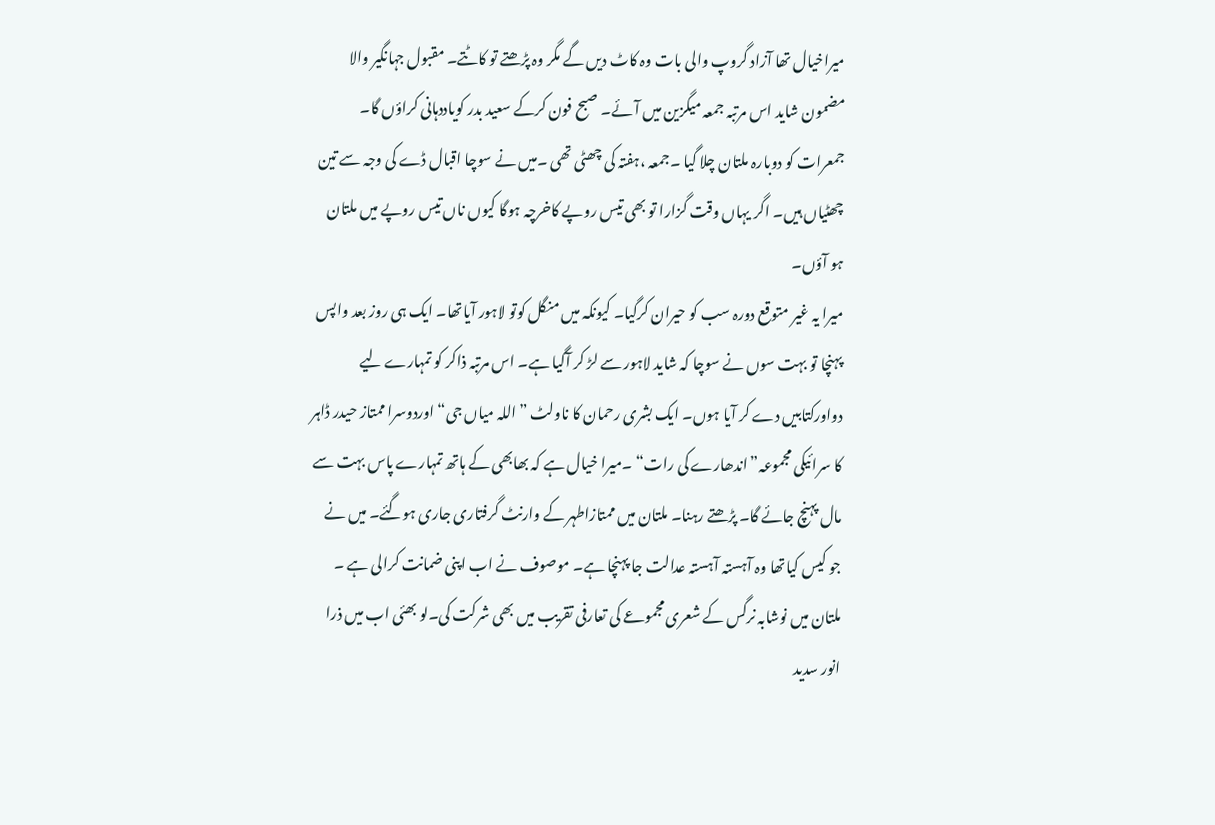میراخیال تھا آزاد گروپ والی بات وہ کاٹ دیں گے مگر وہ پڑھتے تو کاٹتے۔ مقبول جہانگیر والا مضمون شاید اس مرتبہ جمعہ میگزین میں آئے۔ صبح فون کرکے سعید بدر کویاددہانی کراؤں گا۔ جمعرات کو دوبارہ ملتان چلا گیا ۔جمعہ ،ہفتہ کی چھٹی تھی ۔میں نے سوچا اقبال ڈے کی وجہ سے تین چھٹیاں ہیں۔ اگر یہاں وقت گزارا تو بھی تیس روپے کاخرچہ ہوگا کیوں ناں تیس روپے میں ملتان ہو آؤں۔
میرا یہ غیر متوقع دورہ سب کو حیران کرگیا۔ کیونکہ میں منگل کوتو لاہور آیاتھا۔ ایک ہی روز بعد واپس پہنچا تو بہت سوں نے سوچا کہ شاید لاہور سے لڑ کر آگیا ہے۔ اس مرتبہ ذاکر کو تمہارے لیے دواورکتابیں دے کر آیا ہوں۔ ایک بشری رحمان کا ناولٹ ”اللہ میاں جی“ اوردوسرا ممتاز حیدر ڈاہر کا سرائیکی مجموعہ”اندھارے کی رات“ ۔میرا خیال ہے کہ بھابھی کے ہاتھ تمہارے پاس بہت سے مال پہنچ جائے گا۔ پڑھتے رہنا۔ ملتان میں ممتازاطہر کے وارنٹ گرفتاری جاری ہوگئے۔ میں نے جو کیس کیاتھا وہ آہستہ آہستہ عدالت جا پہنچا ہے۔ موصوف نے اب اپنی ضمانت کرالی ہے ۔
ملتان میں نوشابہ نرگس کے شعری مجموعے کی تعارفی تقریب میں بھی شرکت کی۔لو بھئی اب میں ذرا انور سدید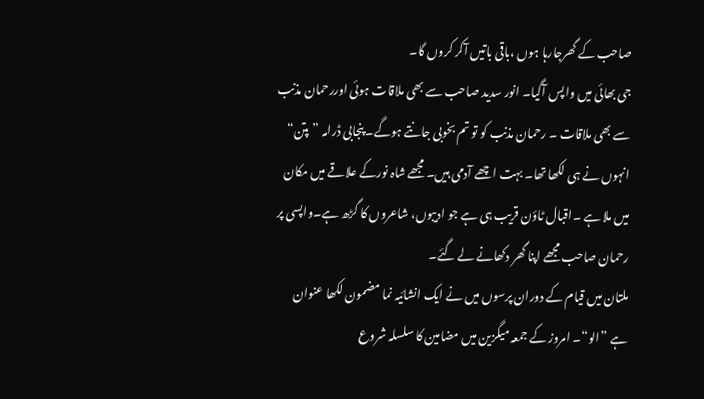صاحب کے گھرجارہا ہوں ،باقی باتیں آکر کروں گا۔
جی بھائی میں واپس آگیا۔ انور سدید صاحب سے بھی ملاقات ہوئی اوررحمان مذنب سے بھی ملاقات ۔ رحمان مذنب کو تو تم بخوبی جانتے ہوگے۔ پنجابی ڈرامہ ”پتن“ انہوں نے ہی لکھا تھا۔ بہت اچھے آدمی ہیں۔ مجھے شاہ نورکے علاقے میں مکان میں ملا ہے ۔اقبال ٹاؤن قریب ہی ہے جو ادیبوں، شاعروں کا گڑھ ہے۔واپسی پر رحمان صاحب مجھے اپنا گھر دکھانے لے گئے۔
ملتان میں قیام کے دوران پرسوں میں نے ایک انشائیہ نما مضمون لکھا عنوان ہے ”الو“۔ امروز کے جمعہ میگزین میں مضامین کا سلسلہ شروع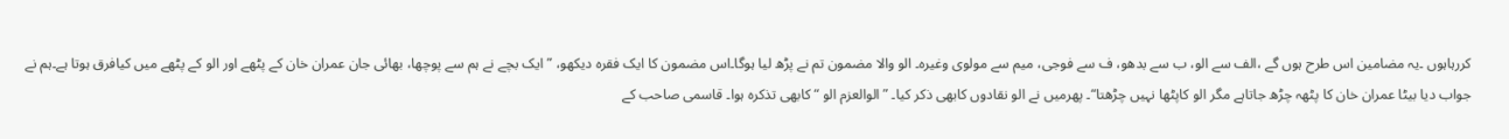کررہاہوں ۔یہ مضامین اس طرح ہوں گے ،الف سے الو، ب سے بدھو، ف سے فوجی، میم سے مولوی وغیرہ۔ الو والا مضمون تم نے پڑھ لیا ہوگا۔اس مضمون کا ایک فقرہ دیکھو، ”ایک بچے نے ہم سے پوچھا، بھائی جان عمران خان کے پٹھے اور الو کے پٹھے میں کیافرق ہوتا ہے۔ہم نے جواب دیا بیٹا عمران خان کا پٹھہ چڑھ جاتاہے مگر الو کاپٹھا نہیں چڑھتا“۔ پھرمیں نے الو نقادوں کابھی ذکر کیا۔ ”الوالعزم الو “ کابھی تذکرہ ہوا۔ قاسمی صاحب کے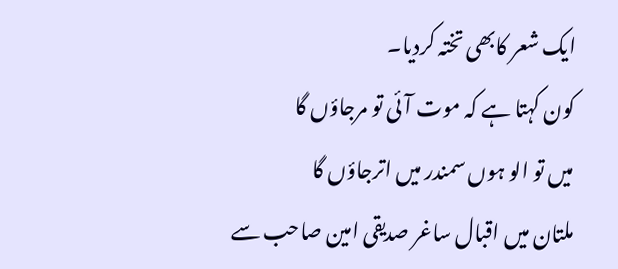ایک شعر کابھی تختہ کردیا۔
کون کہتا ہے کہ موت آئی تو مرجاؤں گا
میں تو الو ہوں سمندر میں اترجاؤں گا
ملتان میں اقبال ساغر صدیقی امین صاحب سے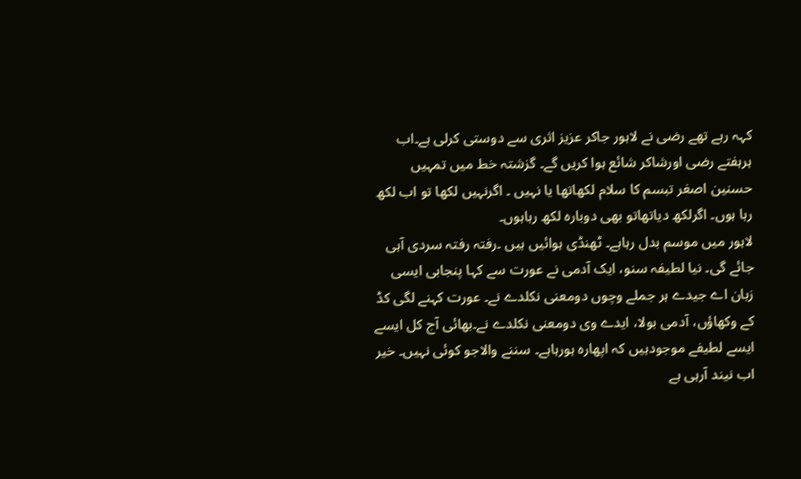کہہ رہے تھے رضی نے لاہور جاکر عزیز اثری سے دوستی کرلی ہے۔اب ہرہفتے رضی اورشاکر شائع ہوا کریں گے۔ گزشتہ خط میں تمہیں حسنین اصغر تبسم کا سلام لکھاتھا یا نہیں ۔ اگرنہیں لکھا تو اب لکھ رہا ہوں۔ اگرلکھ دیاتھاتو بھی دوبارہ لکھ رہاہوں۔
لاہور میں موسم بدل رہاہے۔ ٹھنڈی ہوائیں ہیں ۔رفتہ رفتہ سردی آہی جائے گی۔ نیا لطیفہ سنو، ایک آدمی نے عورت سے کہا پنجابی ایسی زبان اے جیدے ہر جملے وچوں دومعنی نکلدے نے۔ عورت کہنے لگی کڈ کے وکھاؤں، آدمی بولا، ایدے وی دومعنی نکلدے نے۔بھائی آج کل ایسے ایسے لطیفے موجودہیں کہ اپھارہ ہورہاہے۔ سننے والاجو کوئی نہیں۔ خیر اب نیند آرہی ہے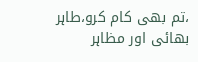،تم بھی کام کرو،طاہر بھائی اور مظاہر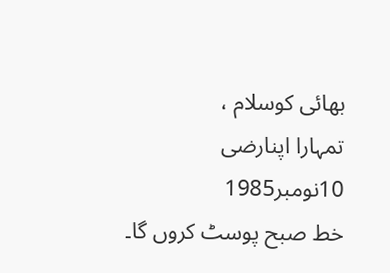بھائی کوسلام ،
تمہارا اپنارضی
10نومبر1985
خط صبح پوسٹ کروں گا۔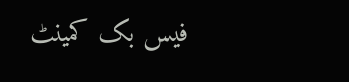فیس بک کمینٹ